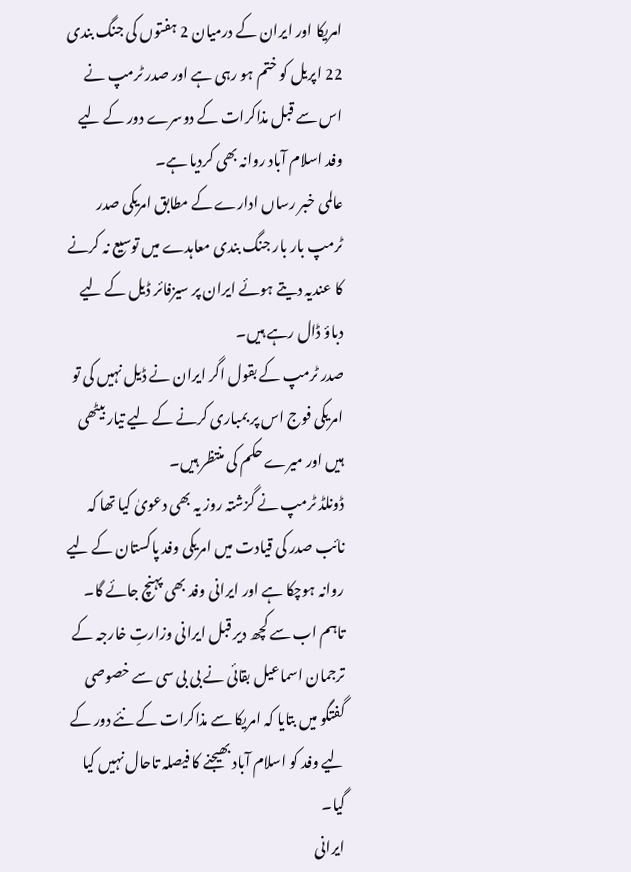امریکا اور ایران کے درمیان 2 ہفتوں کی جنگ بندی 22 اپریل کو ختم ہو رہی ہے اور صدر ٹرمپ نے اس سے قبل مذاکرات کے دوسرے دور کے لیے وفد اسلام آباد روانہ بھی کردیا ہے۔
عالمی خبر رساں ادارے کے مطابق امریکی صدر ٹرمپ بار بار جنگ بندی معاہدے میں توسیع نہ کرنے کا عندیہ دیتے ہوئے ایران پر سیزفائر ڈیل کے لیے دباؤ ڈال رہے ہیں۔
صدر ٹرمپ کے بقول اگر ایران نے ڈیل نہیں کی تو امریکی فوج اس پر بمباری کرنے کے لیے تیار بیٹھی ہیں اور میرے حکم کی منتظر ہیں۔
ڈونلڈ ٹرمپ نے گزشتہ روز یہ بھی دعویٰ کیا تھا کہ نائب صدر کی قیادت میں امریکی وفد پاکستان کے لیے روانہ ہوچکا ہے اور ایرانی وفد بھی پہنچ جائے گا۔
تاہم اب سے کچھ دیر قبل ایرانی وزارتِ خارجہ کے ترجمان اسماعیل بقائی نے بی بی سی سے خصوصی گفتگو میں بتایا کہ امریکا سے مذاکرات کے نئے دور کے لیے وفد کو اسلام آباد بھیجنے کا فیصلہ تاحال نہیں کیا گیا۔
ایرانی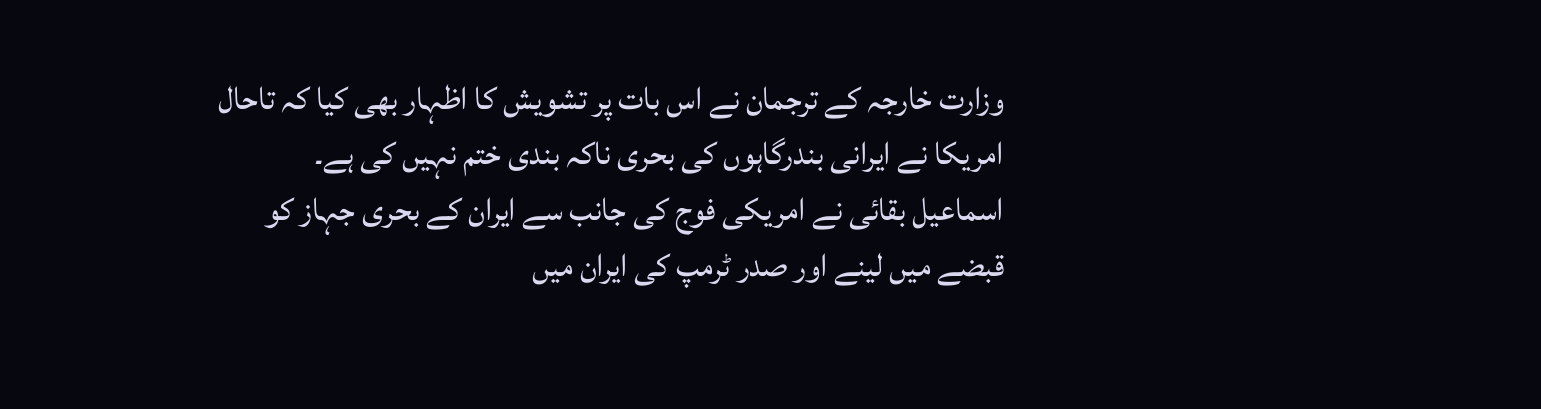وزارت خارجہ کے ترجمان نے اس بات پر تشویش کا اظہار بھی کیا کہ تاحال امریکا نے ایرانی بندرگاہوں کی بحری ناکہ بندی ختم نہیں کی ہے۔
اسماعیل بقائی نے امریکی فوج کی جانب سے ایران کے بحری جہاز کو قبضے میں لینے اور صدر ٹرمپ کی ایران میں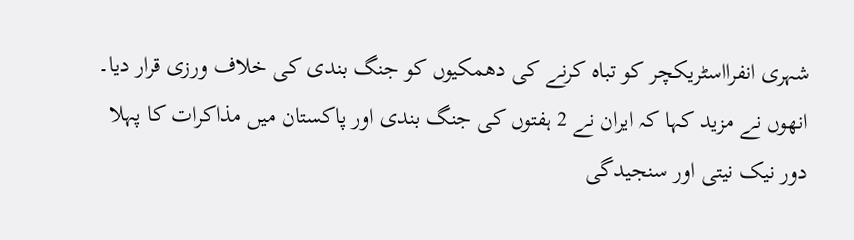شہری انفرااسٹریکچر کو تباہ کرنے کی دھمکیوں کو جنگ بندی کی خلاف ورزی قرار دیا۔
انھوں نے مزید کہا کہ ایران نے 2 ہفتوں کی جنگ بندی اور پاکستان میں مذاکرات کا پہلا دور نیک نیتی اور سنجیدگی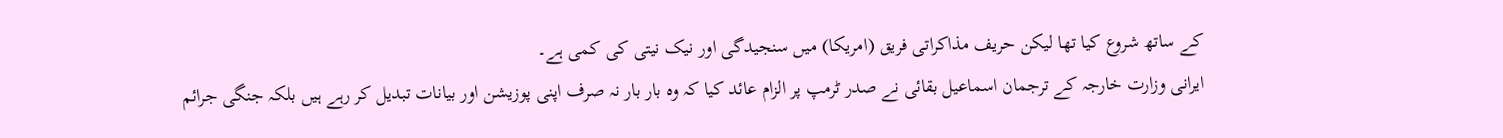کے ساتھ شروع کیا تھا لیکن حریف مذاکراتی فریق (امریکا) میں سنجیدگی اور نیک نیتی کی کمی ہے۔
ایرانی وزارت خارجہ کے ترجمان اسماعیل بقائی نے صدر ٹرمپ پر الزام عائد کیا کہ وہ بار بار نہ صرف اپنی پوزیشن اور بیانات تبدیل کر رہے ہیں بلکہ جنگی جرائم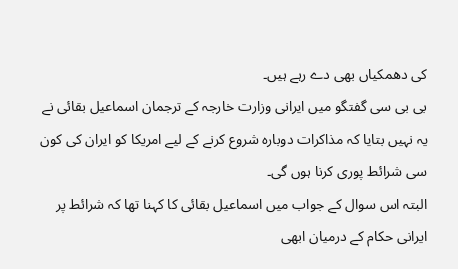کی دھمکیاں بھی دے رہے ہیں۔
بی بی سی گفتگو میں ایرانی وزارت خارجہ کے ترجمان اسماعیل بقائی نے یہ نہیں بتایا کہ مذاکرات دوبارہ شروع کرنے کے لیے امریکا کو ایران کی کون سی شرائط پوری کرنا ہوں گی۔
البتہ اس سوال کے جواب میں اسماعیل بقائی کا کہنا تھا کہ شرائط پر ایرانی حکام کے درمیان ابھی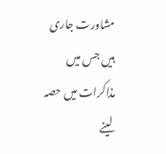مشاورت جاری ہیں جس میں مذاکرات میں حصہ لینے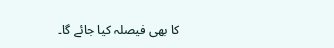کا بھی فیصلہ کیا جائے گا۔